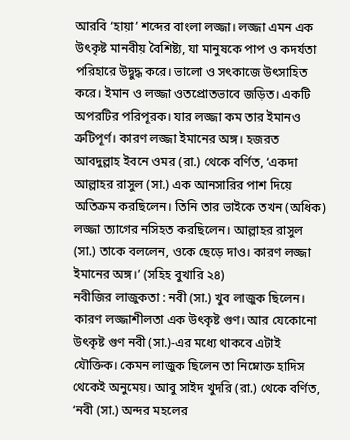আরবি ‘হায়া’ শব্দের বাংলা লজ্জা। লজ্জা এমন এক উৎকৃষ্ট মানবীয় বৈশিষ্ট্য, যা মানুষকে পাপ ও কদর্যতা পরিহারে উদ্বুদ্ধ করে। ভালো ও সৎকাজে উৎসাহিত করে। ইমান ও লজ্জা ওতপ্রোতভাবে জড়িত। একটি অপরটির পরিপূরক। যার লজ্জা কম তার ইমানও ত্রুটিপূর্ণ। কারণ লজ্জা ইমানের অঙ্গ। হজরত আবদুল্লাহ ইবনে ওমর (রা.) থেকে বর্ণিত, ‘একদা আল্লাহর রাসুল (সা.) এক আনসারির পাশ দিয়ে অতিক্রম করছিলেন। তিনি তার ভাইকে তখন (অধিক) লজ্জা ত্যাগের নসিহত করছিলেন। আল্লাহর রাসুল (সা.) তাকে বললেন, ওকে ছেড়ে দাও। কারণ লজ্জা ইমানের অঙ্গ।’ (সহিহ বুখারি ২৪)
নবীজির লাজুকতা : নবী (সা.) খুব লাজুক ছিলেন। কারণ লজ্জাশীলতা এক উৎকৃষ্ট গুণ। আর যেকোনো উৎকৃষ্ট গুণ নবী (সা.)-এর মধ্যে থাকবে এটাই যৌক্তিক। কেমন লাজুক ছিলেন তা নিম্নোক্ত হাদিস থেকেই অনুমেয়। আবু সাইদ খুদরি (রা.) থেকে বর্ণিত, ‘নবী (সা.) অন্দর মহলের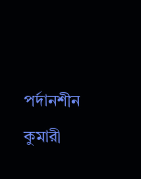পর্দানশীন কুমারী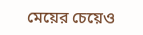মেয়ের চেয়েও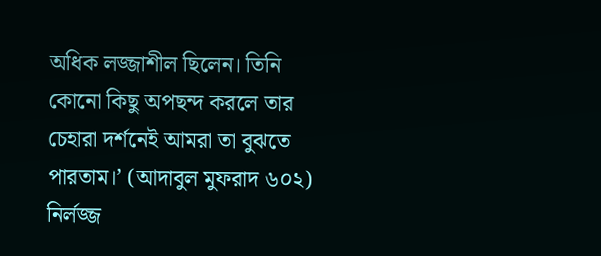অধিক লজ্জাশীল ছিলেন। তিনি কোনো কিছু অপছন্দ করলে তার চেহারা দর্শনেই আমরা তা বুঝতে পারতাম।’ (আদাবুল মুফরাদ ৬০২)
নির্লজ্জ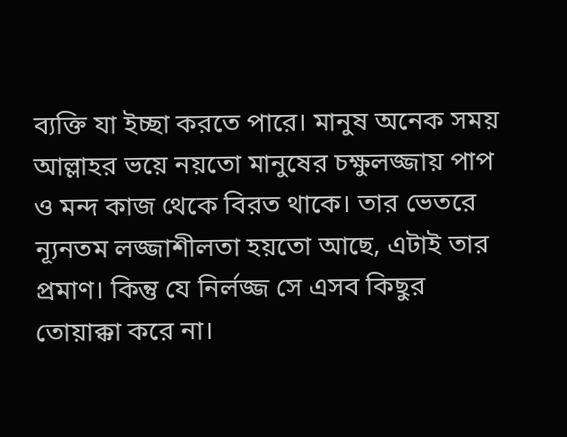ব্যক্তি যা ইচ্ছা করতে পারে। মানুষ অনেক সময় আল্লাহর ভয়ে নয়তো মানুষের চক্ষুলজ্জায় পাপ ও মন্দ কাজ থেকে বিরত থাকে। তার ভেতরে ন্যূনতম লজ্জাশীলতা হয়তো আছে, এটাই তার প্রমাণ। কিন্তু যে নির্লজ্জ সে এসব কিছুর তোয়াক্কা করে না।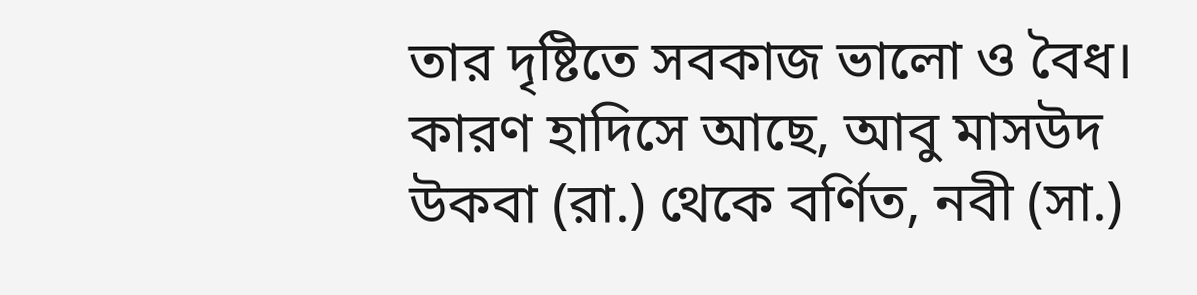তার দৃষ্টিতে সবকাজ ভালো ও বৈধ। কারণ হাদিসে আছে, আবু মাসউদ উকবা (রা.) থেকে বর্ণিত, নবী (সা.)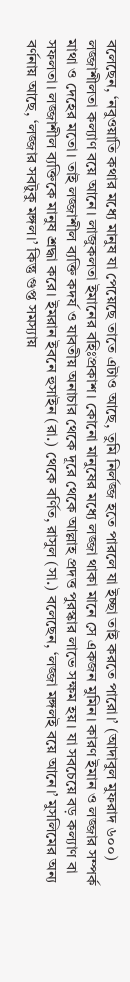বলেছেন, ‘নবুওয়াতি কথার মধ্যে মানুষ যা পেয়েছে তাতে এটাও আছে, তুমি নির্লজ্জ হতে পারলে যা ইচ্ছা তাই করতে পারো।’ (আদাবুল মুফরাদ ৬০০)
লজ্জাশীলতা কল্যাণ বয়ে আনে। লাজুকলতা ইমানের বহিঃপ্রকাশ। কোনো মানুষের মধ্যে লজ্জা থাকা মানে সে একজন মুমিন। কারণ ইমান ও লজ্জার সম্পর্ক মাথা ও দেহের মতো। তাই লজ্জাশীল ব্যক্তি কদর্য ও যাবতীয় অনাচার থেকে দূরে থেকে আল্লাহ প্রদত্ত পুরস্কার লাভে সক্ষম হয়। যা সবচেয়ে বড় কল্যাণ বা সফলতা। লজ্জাশীল ব্যক্তিকে মানুষ শ্রদ্ধা করে। ইমরান ইবনে হুসাইন (রা.) থেকে বর্ণিত, রাসুল (সা.) বলেছেন, ‘লজ্জা মঙ্গলই বয়ে আনে।’ মুসলিমের অন্য বর্ণনায় আছে, ‘লজ্জার সবটুকু মঙ্গল।’ কিন্তু গুপ্ত সমস্যায়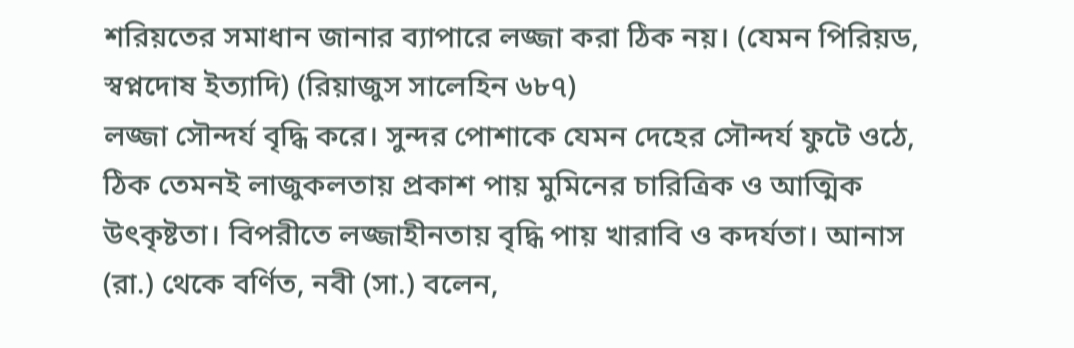শরিয়তের সমাধান জানার ব্যাপারে লজ্জা করা ঠিক নয়। (যেমন পিরিয়ড, স্বপ্নদোষ ইত্যাদি) (রিয়াজুস সালেহিন ৬৮৭)
লজ্জা সৌন্দর্য বৃদ্ধি করে। সুন্দর পোশাকে যেমন দেহের সৌন্দর্য ফুটে ওঠে, ঠিক তেমনই লাজুকলতায় প্রকাশ পায় মুমিনের চারিত্রিক ও আত্মিক উৎকৃষ্টতা। বিপরীতে লজ্জাহীনতায় বৃদ্ধি পায় খারাবি ও কদর্যতা। আনাস (রা.) থেকে বর্ণিত, নবী (সা.) বলেন,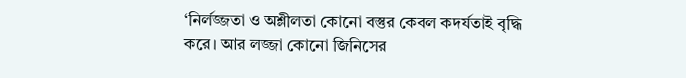‘নির্লজ্জতা ও অশ্লীলতা কোনো বস্তুর কেবল কদর্যতাই বৃদ্ধি করে। আর লজ্জা কোনো জিনিসের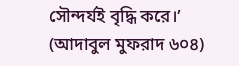সৌন্দর্যই বৃদ্ধি করে।’ (আদাবুল মুফরাদ ৬০৪)